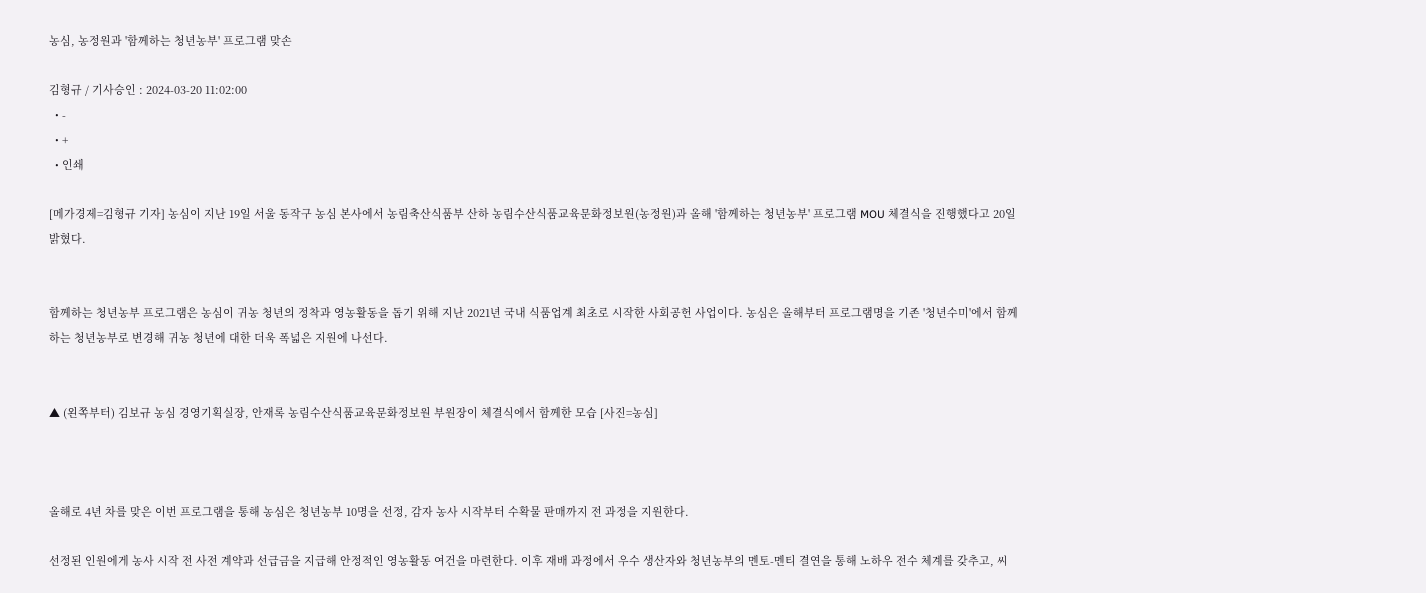농심, 농정원과 '함께하는 청년농부' 프로그램 맞손

김형규 / 기사승인 : 2024-03-20 11:02:00
  • -
  • +
  • 인쇄

[메가경제=김형규 기자] 농심이 지난 19일 서울 동작구 농심 본사에서 농림축산식품부 산하 농림수산식품교육문화정보원(농정원)과 올해 '함께하는 청년농부' 프로그램 MOU 체결식을 진행했다고 20일 밝혔다.


함께하는 청년농부 프로그램은 농심이 귀농 청년의 정착과 영농활동을 돕기 위해 지난 2021년 국내 식품업계 최초로 시작한 사회공헌 사업이다. 농심은 올해부터 프로그램명을 기존 '청년수미'에서 함께하는 청년농부로 변경해 귀농 청년에 대한 더욱 폭넓은 지원에 나선다.


▲ (왼쪽부터) 김보규 농심 경영기획실장, 안재록 농림수산식품교육문화정보원 부원장이 체결식에서 함께한 모습 [사진=농심]



올해로 4년 차를 맞은 이번 프로그램을 통해 농심은 청년농부 10명을 선정, 감자 농사 시작부터 수확물 판매까지 전 과정을 지원한다.

선정된 인원에게 농사 시작 전 사전 계약과 선급금을 지급해 안정적인 영농활동 여건을 마련한다. 이후 재배 과정에서 우수 생산자와 청년농부의 멘토-멘티 결연을 통해 노하우 전수 체계를 갖추고, 씨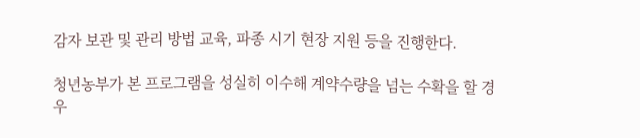감자 보관 및 관리 방법 교육, 파종 시기 현장 지원 등을 진행한다.

청년농부가 본 프로그램을 성실히 이수해 계약수량을 넘는 수확을 할 경우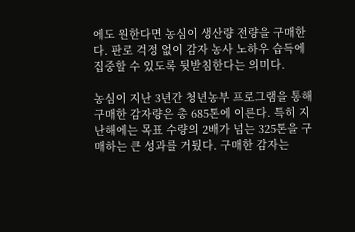에도 원한다면 농심이 생산량 전량을 구매한다. 판로 걱정 없이 감자 농사 노하우 습득에 집중할 수 있도록 뒷받침한다는 의미다.

농심이 지난 3년간 청년농부 프로그램을 통해 구매한 감자량은 총 685톤에 이른다. 특히 지난해에는 목표 수량의 2배가 넘는 325톤을 구매하는 큰 성과를 거뒀다. 구매한 감자는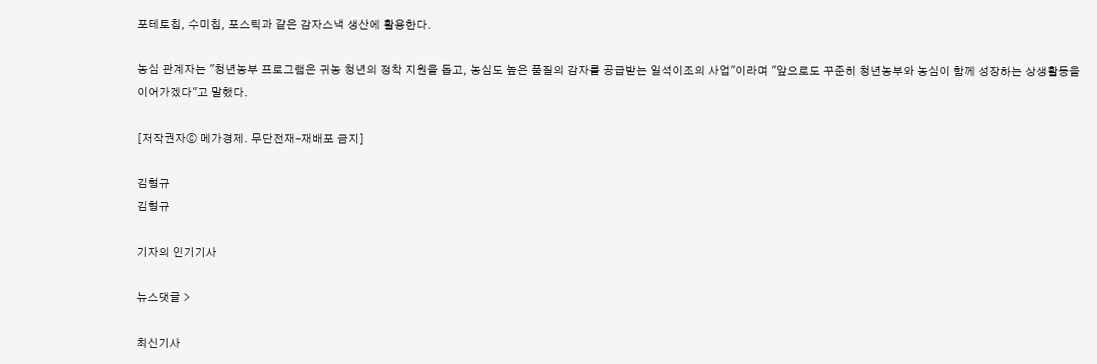포테토칩, 수미칩, 포스틱과 같은 감자스낵 생산에 활용한다.

농심 관계자는 "청년농부 프로그램은 귀농 청년의 정착 지원을 돕고, 농심도 높은 품질의 감자를 공급받는 일석이조의 사업"이라며 "앞으로도 꾸준히 청년농부와 농심이 함께 성장하는 상생활동을 이어가겠다"고 말했다.

[저작권자ⓒ 메가경제. 무단전재-재배포 금지]

김형규
김형규

기자의 인기기사

뉴스댓글 >

최신기사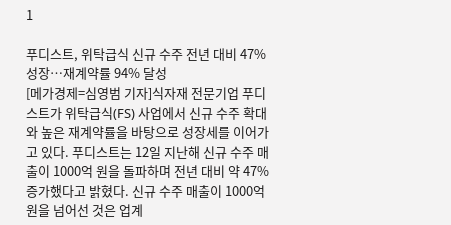1

푸디스트, 위탁급식 신규 수주 전년 대비 47% 성장…재계약률 94% 달성
[메가경제=심영범 기자]식자재 전문기업 푸디스트가 위탁급식(FS) 사업에서 신규 수주 확대와 높은 재계약률을 바탕으로 성장세를 이어가고 있다. 푸디스트는 12일 지난해 신규 수주 매출이 1000억 원을 돌파하며 전년 대비 약 47% 증가했다고 밝혔다. 신규 수주 매출이 1000억 원을 넘어선 것은 업계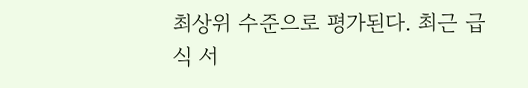최상위 수준으로 평가된다. 최근 급식 서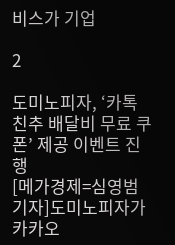비스가 기업

2

도미노피자, ‘카톡 친추 배달비 무료 쿠폰’ 제공 이벤트 진행
[메가경제=심영범 기자]도미노피자가 카카오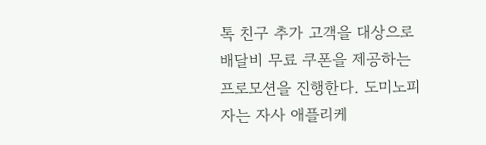톡 친구 추가 고객을 대상으로 배달비 무료 쿠폰을 제공하는 프로모션을 진행한다. 도미노피자는 자사 애플리케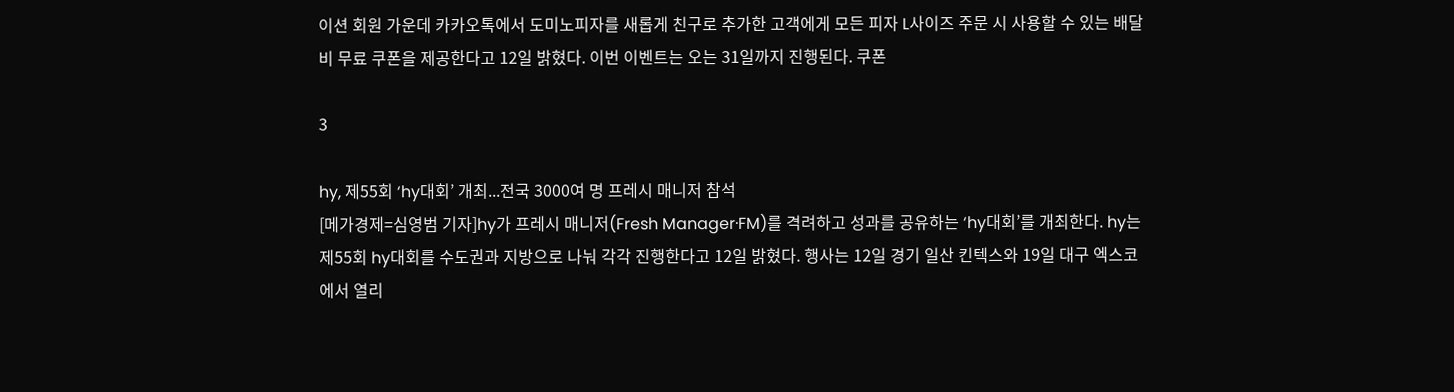이션 회원 가운데 카카오톡에서 도미노피자를 새롭게 친구로 추가한 고객에게 모든 피자 L사이즈 주문 시 사용할 수 있는 배달비 무료 쿠폰을 제공한다고 12일 밝혔다. 이번 이벤트는 오는 31일까지 진행된다. 쿠폰

3

hy, 제55회 ‘hy대회’ 개최...전국 3000여 명 프레시 매니저 참석
[메가경제=심영범 기자]hy가 프레시 매니저(Fresh Manager·FM)를 격려하고 성과를 공유하는 ‘hy대회’를 개최한다. hy는 제55회 hy대회를 수도권과 지방으로 나눠 각각 진행한다고 12일 밝혔다. 행사는 12일 경기 일산 킨텍스와 19일 대구 엑스코에서 열리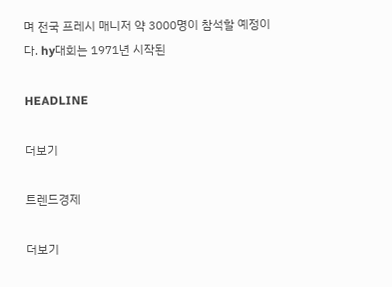며 전국 프레시 매니저 약 3000명이 참석할 예정이다. hy대회는 1971년 시작된

HEADLINE

더보기

트렌드경제

더보기